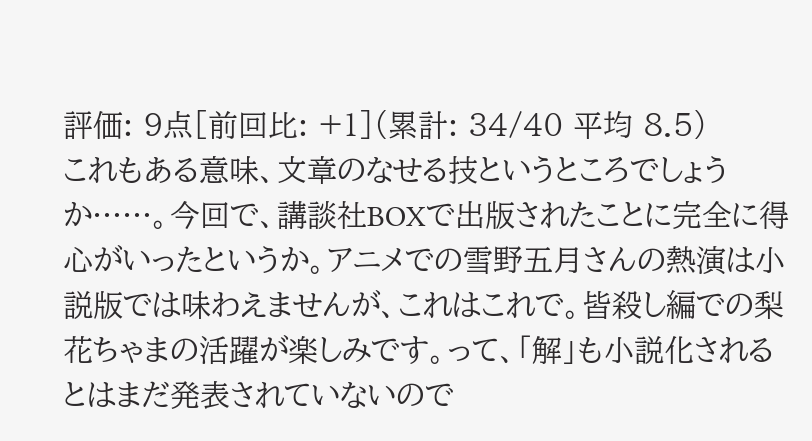評価: 9点[前回比: +1](累計: 34/40 平均 8.5)
これもある意味、文章のなせる技というところでしょうか……。今回で、講談社BOXで出版されたことに完全に得心がいったというか。アニメでの雪野五月さんの熱演は小説版では味わえませんが、これはこれで。皆殺し編での梨花ちゃまの活躍が楽しみです。って、「解」も小説化されるとはまだ発表されていないので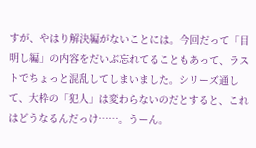すが、やはり解決編がないことには。今回だって「目明し編」の内容をだいぶ忘れてることもあって、ラストでちょっと混乱してしまいました。シリーズ通して、大枠の「犯人」は変わらないのだとすると、これはどうなるんだっけ……。うーん。